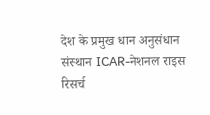देश के प्रमुख धान अनुसंधान संस्थान ICAR-नेशनल राइस रिसर्च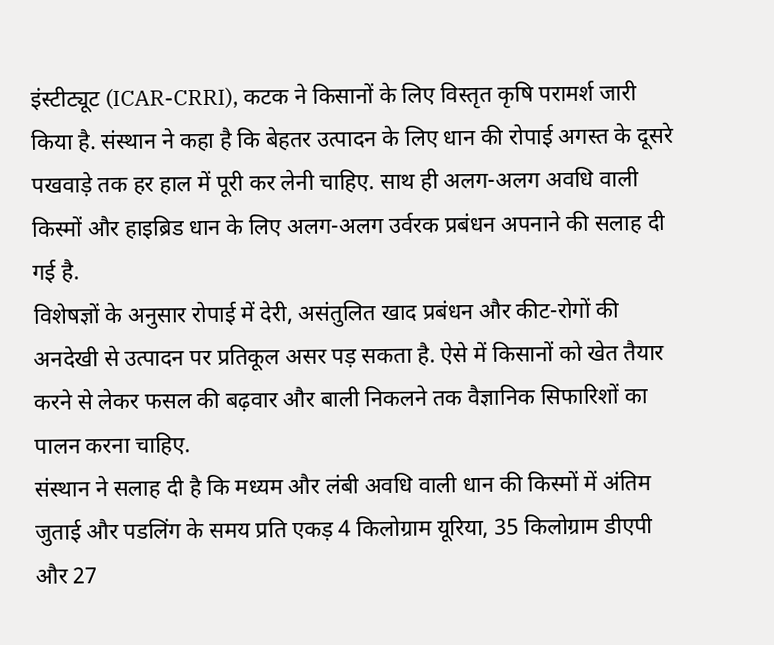इंस्टीट्यूट (ICAR-CRRI), कटक ने किसानों के लिए विस्तृत कृषि परामर्श जारी किया है. संस्थान ने कहा है कि बेहतर उत्पादन के लिए धान की रोपाई अगस्त के दूसरे पखवाड़े तक हर हाल में पूरी कर लेनी चाहिए. साथ ही अलग-अलग अवधि वाली किस्मों और हाइब्रिड धान के लिए अलग-अलग उर्वरक प्रबंधन अपनाने की सलाह दी गई है.
विशेषज्ञों के अनुसार रोपाई में देरी, असंतुलित खाद प्रबंधन और कीट-रोगों की अनदेखी से उत्पादन पर प्रतिकूल असर पड़ सकता है. ऐसे में किसानों को खेत तैयार करने से लेकर फसल की बढ़वार और बाली निकलने तक वैज्ञानिक सिफारिशों का पालन करना चाहिए.
संस्थान ने सलाह दी है कि मध्यम और लंबी अवधि वाली धान की किस्मों में अंतिम जुताई और पडलिंग के समय प्रति एकड़ 4 किलोग्राम यूरिया, 35 किलोग्राम डीएपी और 27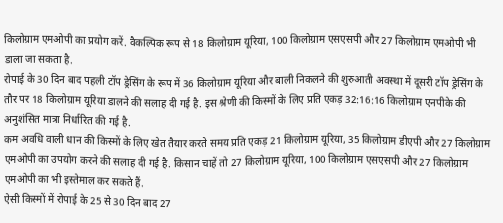किलोग्राम एमओपी का प्रयोग करें. वैकल्पिक रूप से 18 किलोग्राम यूरिया, 100 किलोग्राम एसएसपी और 27 किलोग्राम एमओपी भी डाला जा सकता है.
रोपाई के 30 दिन बाद पहली टॉप ड्रेसिंग के रूप में 36 किलोग्राम यूरिया और बाली निकलने की शुरुआती अवस्था में दूसरी टॉप ड्रेसिंग के तौर पर 18 किलोग्राम यूरिया डालने की सलाह दी गई है. इस श्रेणी की किस्मों के लिए प्रति एकड़ 32:16:16 किलोग्राम एनपीके की अनुशंसित मात्रा निर्धारित की गई है.
कम अवधि वाली धान की किस्मों के लिए खेत तैयार करते समय प्रति एकड़ 21 किलोग्राम यूरिया, 35 किलोग्राम डीएपी और 27 किलोग्राम एमओपी का उपयोग करने की सलाह दी गई है. किसान चाहें तो 27 किलोग्राम यूरिया, 100 किलोग्राम एसएसपी और 27 किलोग्राम एमओपी का भी इस्तेमाल कर सकते हैं.
ऐसी किस्मों में रोपाई के 25 से 30 दिन बाद 27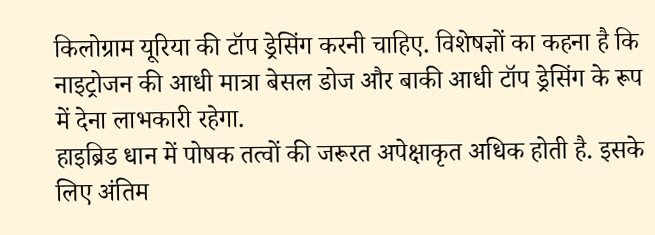किलोग्राम यूरिया की टॉप ड्रेसिंग करनी चाहिए. विशेषज्ञों का कहना है कि नाइट्रोजन की आधी मात्रा बेसल डोज और बाकी आधी टॉप ड्रेसिंग के रूप में देना लाभकारी रहेगा.
हाइब्रिड धान में पोषक तत्वों की जरूरत अपेक्षाकृत अधिक होती है. इसके लिए अंतिम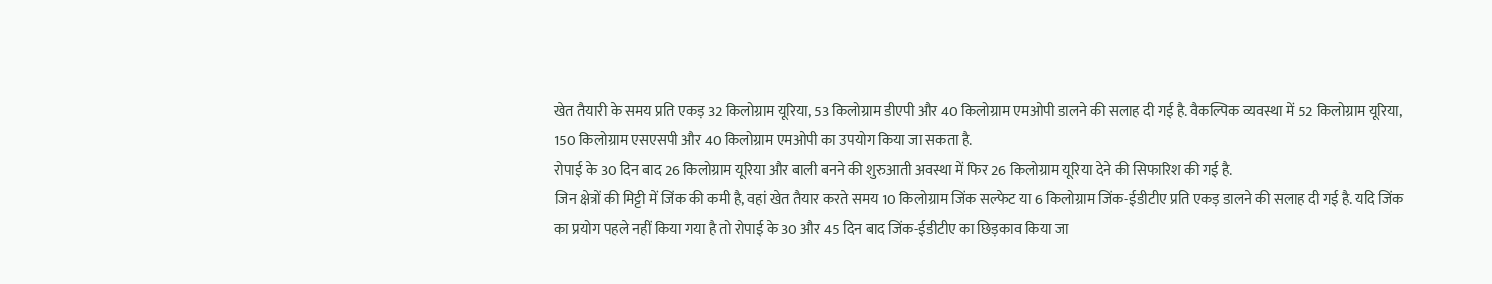खेत तैयारी के समय प्रति एकड़ 32 किलोग्राम यूरिया, 53 किलोग्राम डीएपी और 40 किलोग्राम एमओपी डालने की सलाह दी गई है. वैकल्पिक व्यवस्था में 52 किलोग्राम यूरिया, 150 किलोग्राम एसएसपी और 40 किलोग्राम एमओपी का उपयोग किया जा सकता है.
रोपाई के 30 दिन बाद 26 किलोग्राम यूरिया और बाली बनने की शुरुआती अवस्था में फिर 26 किलोग्राम यूरिया देने की सिफारिश की गई है.
जिन क्षेत्रों की मिट्टी में जिंक की कमी है, वहां खेत तैयार करते समय 10 किलोग्राम जिंक सल्फेट या 6 किलोग्राम जिंक-ईडीटीए प्रति एकड़ डालने की सलाह दी गई है. यदि जिंक का प्रयोग पहले नहीं किया गया है तो रोपाई के 30 और 45 दिन बाद जिंक-ईडीटीए का छिड़काव किया जा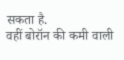सकता है.
वहीं बोरॉन की कमी वाली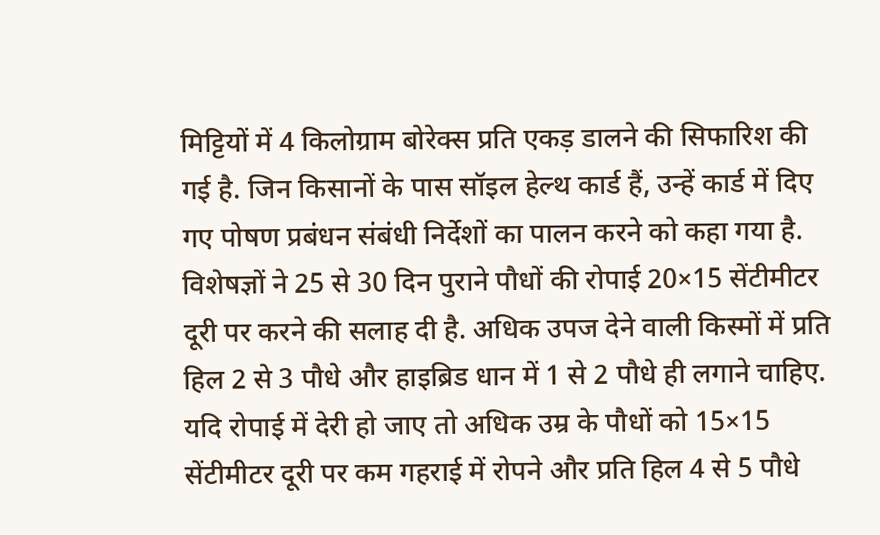मिट्टियों में 4 किलोग्राम बोरेक्स प्रति एकड़ डालने की सिफारिश की गई है. जिन किसानों के पास सॉइल हेल्थ कार्ड हैं, उन्हें कार्ड में दिए गए पोषण प्रबंधन संबंधी निर्देशों का पालन करने को कहा गया है.
विशेषज्ञों ने 25 से 30 दिन पुराने पौधों की रोपाई 20×15 सेंटीमीटर दूरी पर करने की सलाह दी है. अधिक उपज देने वाली किस्मों में प्रति हिल 2 से 3 पौधे और हाइब्रिड धान में 1 से 2 पौधे ही लगाने चाहिए.
यदि रोपाई में देरी हो जाए तो अधिक उम्र के पौधों को 15×15 सेंटीमीटर दूरी पर कम गहराई में रोपने और प्रति हिल 4 से 5 पौधे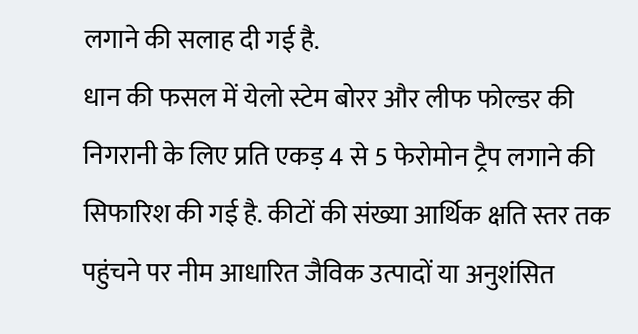लगाने की सलाह दी गई है.
धान की फसल में येलो स्टेम बोरर और लीफ फोल्डर की निगरानी के लिए प्रति एकड़ 4 से 5 फेरोमोन ट्रैप लगाने की सिफारिश की गई है. कीटों की संख्या आर्थिक क्षति स्तर तक पहुंचने पर नीम आधारित जैविक उत्पादों या अनुशंसित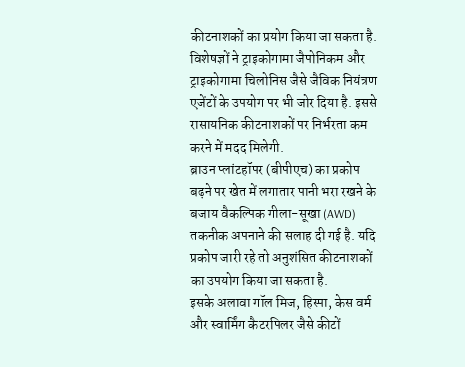कीटनाशकों का प्रयोग किया जा सकता है.
विशेषज्ञों ने ट्राइकोगामा जैपोनिकम और ट्राइकोगामा चिलोनिस जैसे जैविक नियंत्रण एजेंटों के उपयोग पर भी जोर दिया है. इससे रासायनिक कीटनाशकों पर निर्भरता कम करने में मदद मिलेगी.
ब्राउन प्लांटहॉपर (बीपीएच) का प्रकोप बढ़ने पर खेत में लगातार पानी भरा रखने के बजाय वैकल्पिक गीला-सूखा (AWD) तकनीक अपनाने की सलाह दी गई है. यदि प्रकोप जारी रहे तो अनुशंसित कीटनाशकों का उपयोग किया जा सकता है.
इसके अलावा गॉल मिज, हिस्पा, केस वर्म और स्वार्मिंग कैटरपिलर जैसे कीटों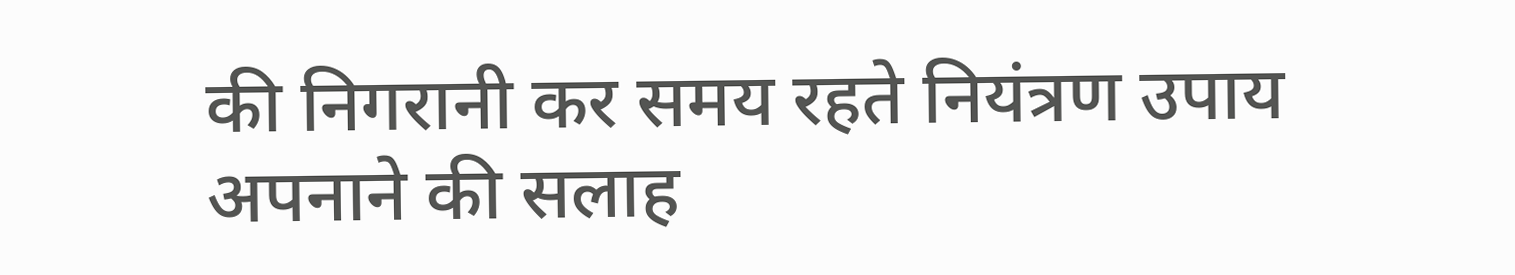की निगरानी कर समय रहते नियंत्रण उपाय अपनाने की सलाह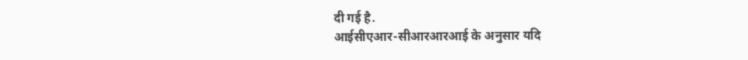दी गई है.
आईसीएआर-सीआरआरआई के अनुसार यदि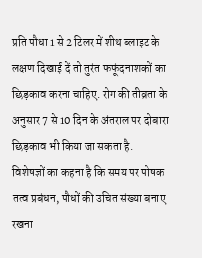प्रति पौधा 1 से 2 टिलर में शीथ ब्लाइट के लक्षण दिखाई दें तो तुरंत फफूंदनाशकों का छिड़काव करना चाहिए. रोग की तीव्रता के अनुसार 7 से 10 दिन के अंतराल पर दोबारा छिड़काव भी किया जा सकता है.
विशेषज्ञों का कहना है कि समय पर पोषक तत्व प्रबंधन, पौधों की उचित संख्या बनाए रखना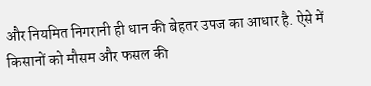और नियमित निगरानी ही धान की बेहतर उपज का आधार है. ऐसे में किसानों को मौसम और फसल की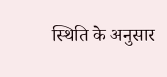स्थिति के अनुसार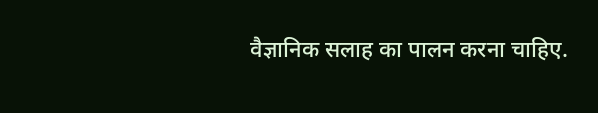वैज्ञानिक सलाह का पालन करना चाहिए.